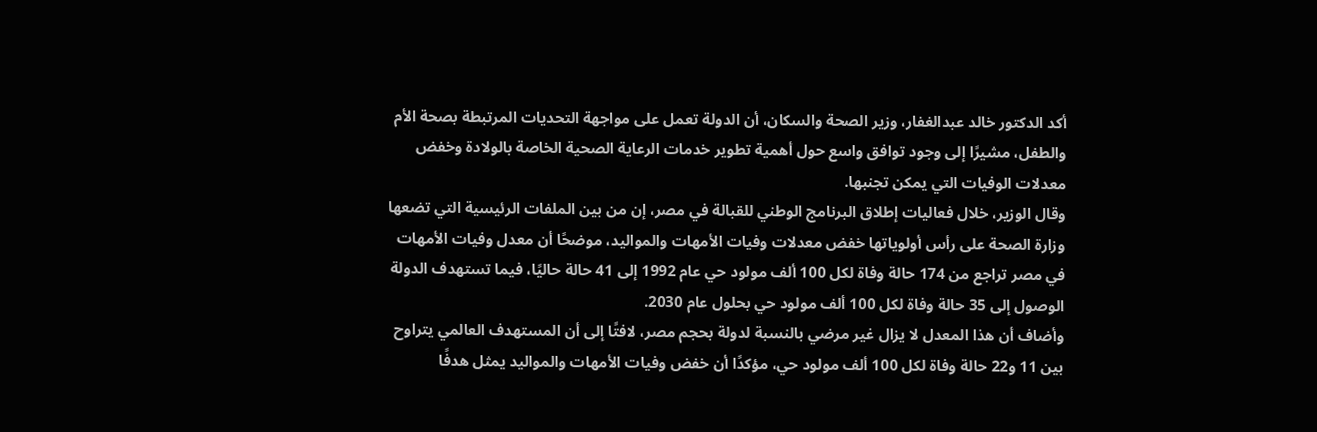أكد الدكتور خالد عبدالغفار، وزير الصحة والسكان، أن الدولة تعمل على مواجهة التحديات المرتبطة بصحة الأم والطفل، مشيرًا إلى وجود توافق واسع حول أهمية تطوير خدمات الرعاية الصحية الخاصة بالولادة وخفض معدلات الوفيات التي يمكن تجنبها.
وقال الوزير، خلال فعاليات إطلاق البرنامج الوطني للقبالة في مصر، إن من بين الملفات الرئيسية التي تضعها وزارة الصحة على رأس أولوياتها خفض معدلات وفيات الأمهات والمواليد، موضحًا أن معدل وفيات الأمهات في مصر تراجع من 174 حالة وفاة لكل 100 ألف مولود حي عام 1992 إلى 41 حالة حاليًا، فيما تستهدف الدولة الوصول إلى 35 حالة وفاة لكل 100 ألف مولود حي بحلول عام 2030.
وأضاف أن هذا المعدل لا يزال غير مرضي بالنسبة لدولة بحجم مصر، لافتًا إلى أن المستهدف العالمي يتراوح بين 11 و22 حالة وفاة لكل 100 ألف مولود حي، مؤكدًا أن خفض وفيات الأمهات والمواليد يمثل هدفًا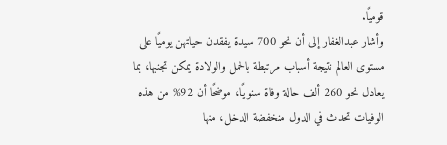قوميًا.
وأشار عبدالغفار إلى أن نحو 700 سيدة يفقدن حياتهن يوميًا على مستوى العالم نتيجة أسباب مرتبطة بالحمل والولادة يمكن تجنبها، بما يعادل نحو 260 ألف حالة وفاة سنويًا، موضحًا أن 92% من هذه الوفيات تحدث في الدول منخفضة الدخل، منها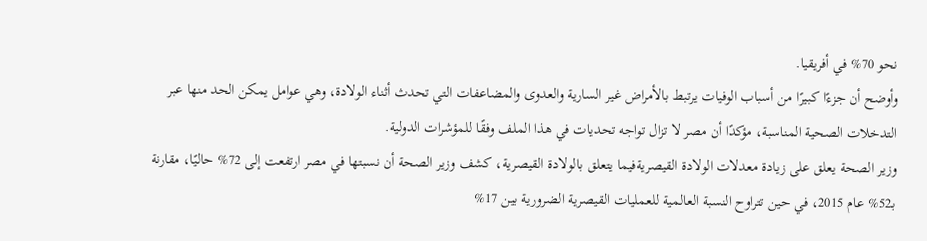نحو 70% في أفريقيا.
وأوضح أن جزءًا كبيرًا من أسباب الوفيات يرتبط بالأمراض غير السارية والعدوى والمضاعفات التي تحدث أثناء الولادة، وهي عوامل يمكن الحد منها عبر التدخلات الصحية المناسبة، مؤكدًا أن مصر لا تزال تواجه تحديات في هذا الملف وفقًا للمؤشرات الدولية.
وزير الصحة يعلق على زيادة معدلات الولادة القيصريةفيما يتعلق بالولادة القيصرية، كشف وزير الصحة أن نسبتها في مصر ارتفعت إلى 72% حاليًا، مقارنة بـ52% عام 2015، في حين تتراوح النسبة العالمية للعمليات القيصرية الضرورية بين 17%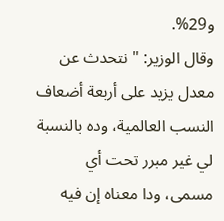و29%.
وقال الوزير: " نتحدث عن معدل يزيد على أربعة أضعاف النسب العالمية، وده بالنسبة لي غير مبرر تحت أي مسمى، ودا معناه إن فيه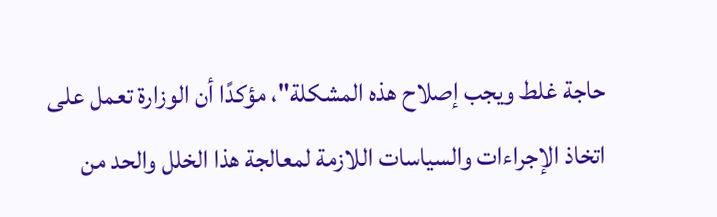حاجة غلط ويجب إصلاح هذه المشكلة"، مؤكدًا أن الوزارة تعمل على اتخاذ الإجراءات والسياسات اللازمة لمعالجة هذا الخلل والحد من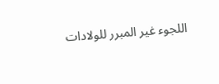اللجوء غير المبرر للولادات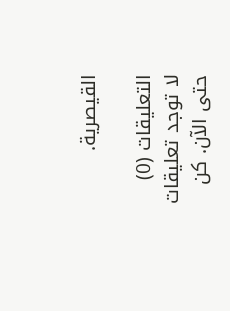القيصرية.

التعليقات (0)
لا توجد تعليقات حتى الآن. كن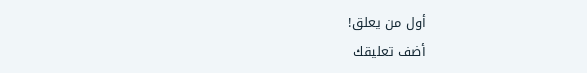أول من يعلق!
أضف تعليقك